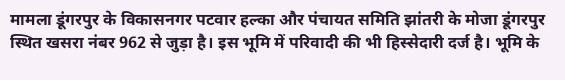मामला डूंगरपुर के विकासनगर पटवार हल्का और पंचायत समिति झांतरी के मोजा डूंगरपुर स्थित खसरा नंबर 962 से जुड़ा है। इस भूमि में परिवादी की भी हिस्सेदारी दर्ज है। भूमि के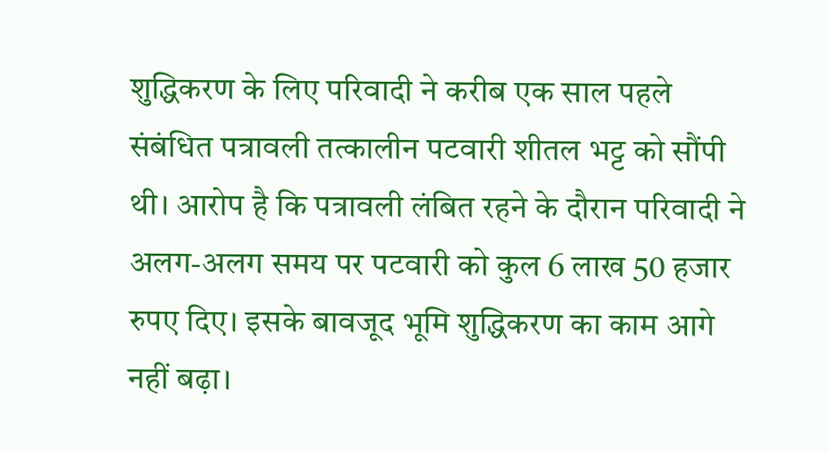शुद्धिकरण के लिए परिवादी ने करीब एक साल पहले संबंधित पत्रावली तत्कालीन पटवारी शीतल भट्ट को सौंपी थी। आरोप है कि पत्रावली लंबित रहने के दौरान परिवादी ने अलग-अलग समय पर पटवारी को कुल 6 लाख 50 हजार रुपए दिए। इसके बावजूद भूमि शुद्धिकरण का काम आगे नहीं बढ़ा।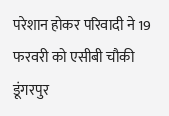परेशान होकर परिवादी ने 19 फरवरी को एसीबी चौकी डूंगरपुर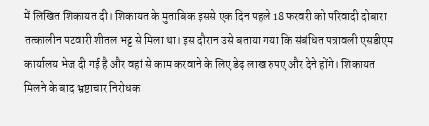में लिखित शिकायत दी। शिकायत के मुताबिक इससे एक दिन पहले 18 फरवरी को परिवादी दोबारा तत्कालीन पटवारी शीतल भट्ट से मिला था। इस दौरान उसे बताया गया कि संबंधित पत्रावली एसडीएम कार्यालय भेज दी गई है और वहां से काम करवाने के लिए डेढ़ लाख रुपए और देने होंगे। शिकायत मिलने के बाद भ्रष्टाचार निरोधक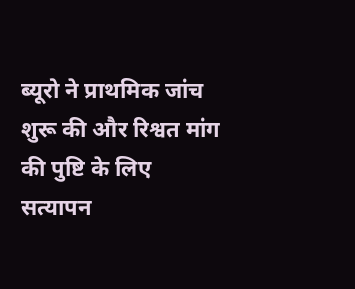ब्यूरो ने प्राथमिक जांच शुरू की और रिश्वत मांग की पुष्टि के लिए सत्यापन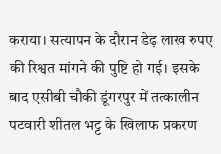कराया। सत्यापन के दौरान डेढ़ लाख रुपए की रिश्वत मांगने की पुष्टि हो गई। इसके बाद एसीबी चौकी डूंगरपुर में तत्कालीन पटवारी शीतल भट्ट के खिलाफ प्रकरण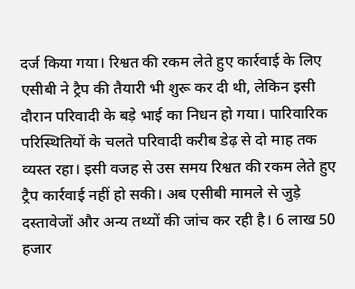दर्ज किया गया। रिश्वत की रकम लेते हुए कार्रवाई के लिए एसीबी ने ट्रैप की तैयारी भी शुरू कर दी थी, लेकिन इसी दौरान परिवादी के बड़े भाई का निधन हो गया। पारिवारिक परिस्थितियों के चलते परिवादी करीब डेढ़ से दो माह तक व्यस्त रहा। इसी वजह से उस समय रिश्वत की रकम लेते हुए ट्रैप कार्रवाई नहीं हो सकी। अब एसीबी मामले से जुड़े दस्तावेजों और अन्य तथ्यों की जांच कर रही है। 6 लाख 50 हजार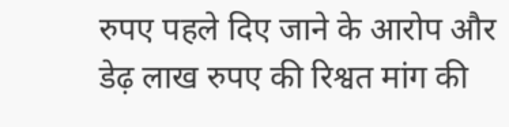रुपए पहले दिए जाने के आरोप और डेढ़ लाख रुपए की रिश्वत मांग की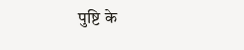पुष्टि के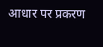आधार पर प्रकरण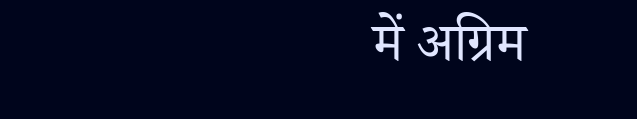में अग्रिम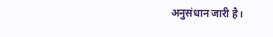अनुसंधान जारी है।